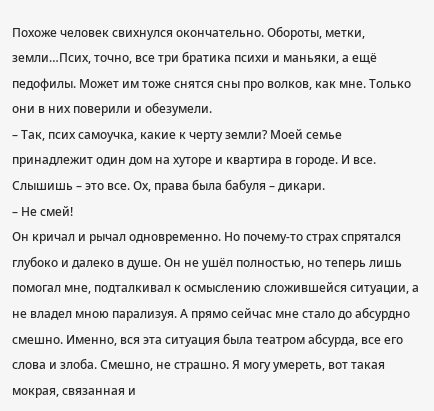Похоже человек свихнулся окончательно. Обороты, метки, земли…Псих, точно, все три братика психи и маньяки, а ещё педофилы. Может им тоже снятся сны про волков, как мне. Только они в них поверили и обезумели.
– Так, псих самоучка, какие к черту земли? Моей семье принадлежит один дом на хуторе и квартира в городе. И все. Слышишь – это все. Ох, права была бабуля – дикари.
– Не смей!
Он кричал и рычал одновременно. Но почему-то страх спрятался глубоко и далеко в душе. Он не ушёл полностью, но теперь лишь помогал мне, подталкивал к осмыслению сложившейся ситуации, а не владел мною парализуя. А прямо сейчас мне стало до абсурдно смешно. Именно, вся эта ситуация была театром абсурда, все его слова и злоба. Смешно, не страшно. Я могу умереть, вот такая мокрая, связанная и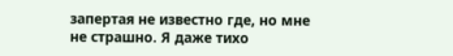запертая не известно где, но мне не страшно. Я даже тихо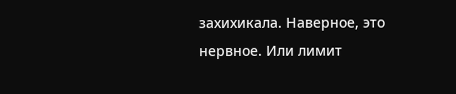захихикала. Наверное, это нервное. Или лимит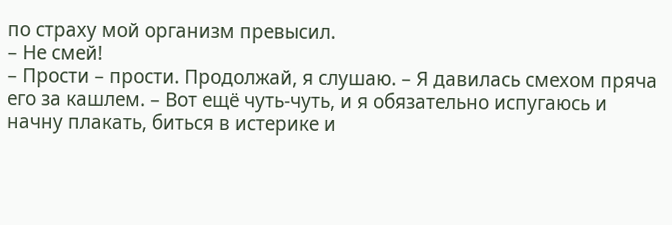по страху мой организм превысил.
– Не смей!
– Прости – прости. Продолжай, я слушаю. – Я давилась смехом пряча его за кашлем. – Вот ещё чуть-чуть, и я обязательно испугаюсь и начну плакать, биться в истерике и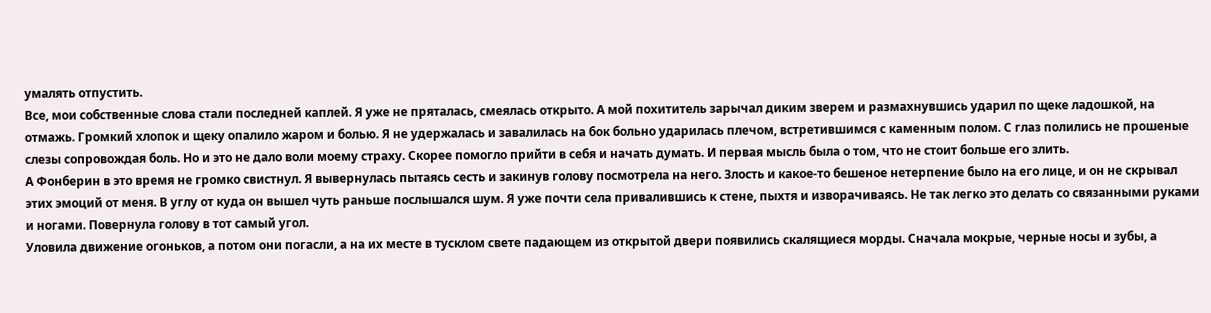умалять отпустить.
Все, мои собственные слова стали последней каплей. Я уже не пряталась, смеялась открыто. А мой похититель зарычал диким зверем и размахнувшись ударил по щеке ладошкой, на отмажь. Громкий хлопок и щеку опалило жаром и болью. Я не удержалась и завалилась на бок больно ударилась плечом, встретившимся с каменным полом. С глаз полились не прошеные слезы сопровождая боль. Но и это не дало воли моему страху. Скорее помогло прийти в себя и начать думать. И первая мысль была о том, что не стоит больше его злить.
А Фонберин в это время не громко свистнул. Я вывернулась пытаясь сесть и закинув голову посмотрела на него. Злость и какое-то бешеное нетерпение было на его лице, и он не скрывал этих эмоций от меня. В углу от куда он вышел чуть раньше послышался шум. Я уже почти села привалившись к стене, пыхтя и изворачиваясь. Не так легко это делать со связанными руками и ногами. Повернула голову в тот самый угол.
Уловила движение огоньков, а потом они погасли, а на их месте в тусклом свете падающем из открытой двери появились скалящиеся морды. Сначала мокрые, черные носы и зубы, а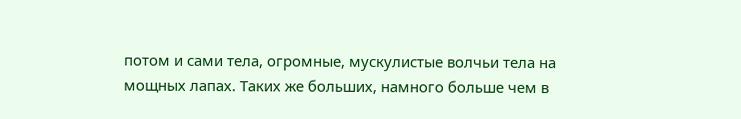потом и сами тела, огромные, мускулистые волчьи тела на мощных лапах. Таких же больших, намного больше чем в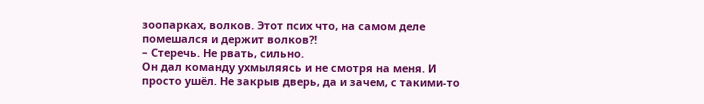зоопарках, волков. Этот псих что, на самом деле помешался и держит волков?!
– Стеречь. Не рвать, сильно.
Он дал команду ухмыляясь и не смотря на меня. И просто ушёл. Не закрыв дверь, да и зачем, с такими-то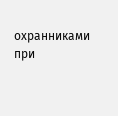охранниками при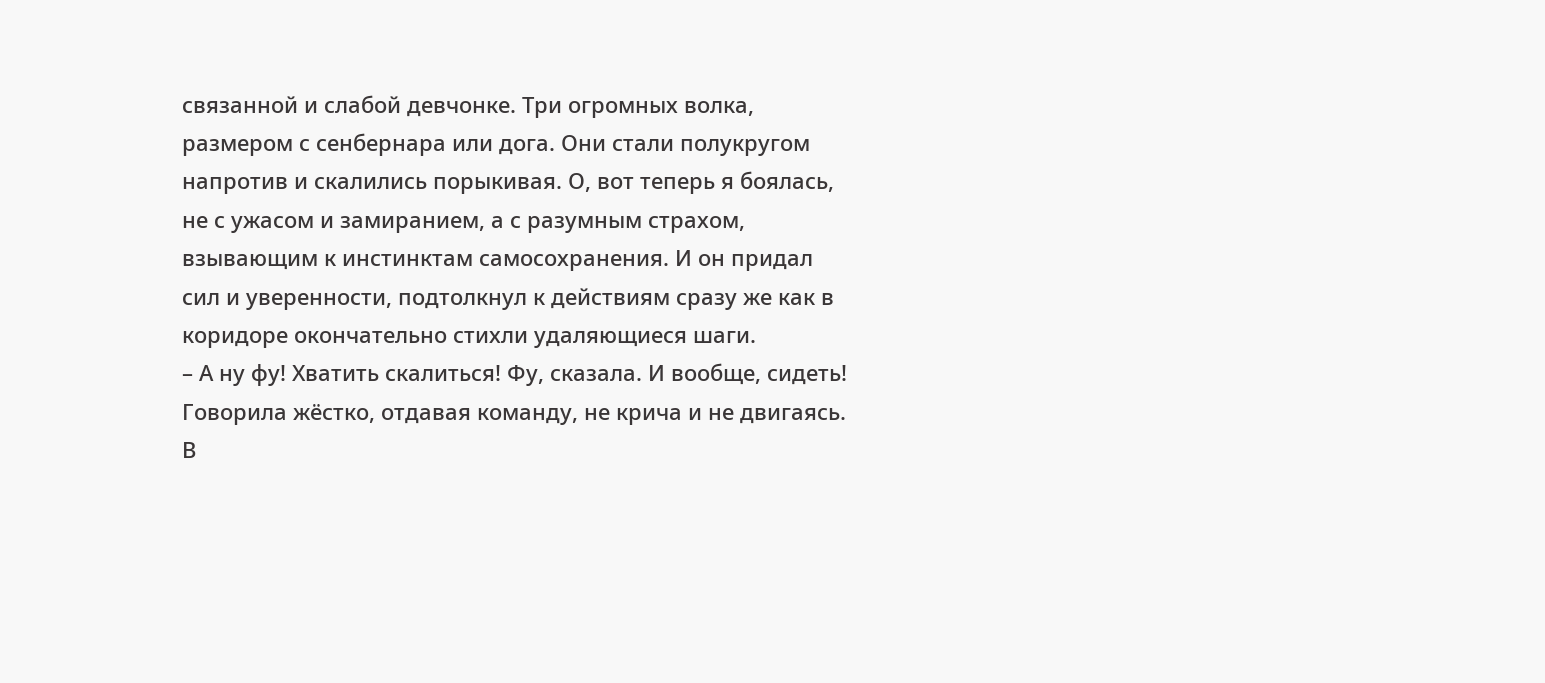связанной и слабой девчонке. Три огромных волка, размером с сенбернара или дога. Они стали полукругом напротив и скалились порыкивая. О, вот теперь я боялась, не с ужасом и замиранием, а с разумным страхом, взывающим к инстинктам самосохранения. И он придал сил и уверенности, подтолкнул к действиям сразу же как в коридоре окончательно стихли удаляющиеся шаги.
– А ну фу! Хватить скалиться! Фу, сказала. И вообще, сидеть!
Говорила жёстко, отдавая команду, не крича и не двигаясь. В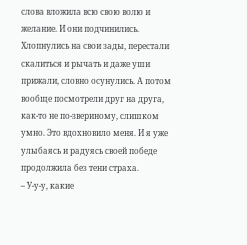слова вложила всю свою волю и желание. И они подчинились. Хлопнулись на свои зады, перестали скалиться и рычать и даже уши прижали, словно осунулись. А потом вообще посмотрели друг на друга, как-то не по-звериному, слишком умно. Это вдохновило меня. И я уже улыбаясь и радуясь своей победе продолжила без тени страха.
– У-у-у, какие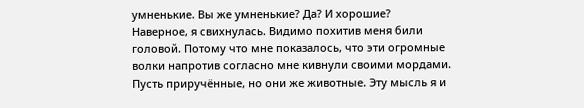умненькие. Вы же умненькие? Да? И хорошие?
Наверное, я свихнулась. Видимо похитив меня били головой. Потому что мне показалось, что эти огромные волки напротив согласно мне кивнули своими мордами. Пусть приручённые, но они же животные. Эту мысль я и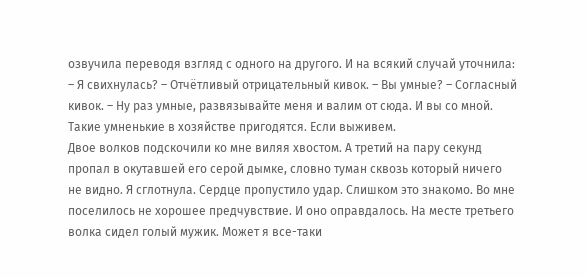озвучила переводя взгляд с одного на другого. И на всякий случай уточнила:
– Я свихнулась? – Отчётливый отрицательный кивок. – Вы умные? – Согласный кивок. – Ну раз умные, развязывайте меня и валим от сюда. И вы со мной. Такие умненькие в хозяйстве пригодятся. Если выживем.
Двое волков подскочили ко мне виляя хвостом. А третий на пару секунд пропал в окутавшей его серой дымке, словно туман сквозь который ничего не видно. Я сглотнула. Сердце пропустило удар. Слишком это знакомо. Во мне поселилось не хорошее предчувствие. И оно оправдалось. На месте третьего волка сидел голый мужик. Может я все-таки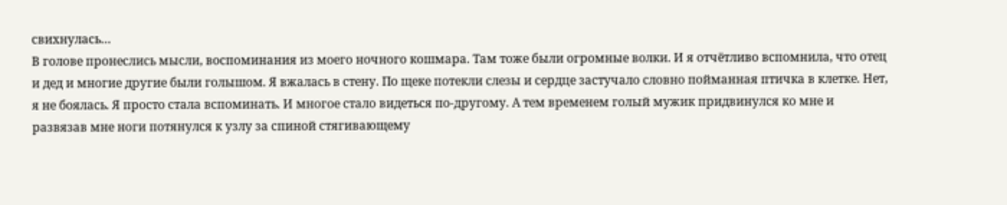свихнулась…
В голове пронеслись мысли, воспоминания из моего ночного кошмара. Там тоже были огромные волки. И я отчётливо вспомнила, что отец и дед и многие другие были голышом. Я вжалась в стену. По щеке потекли слезы и сердце застучало словно пойманная птичка в клетке. Нет, я не боялась. Я просто стала вспоминать. И многое стало видеться по-другому. А тем временем голый мужик придвинулся ко мне и развязав мне ноги потянулся к узлу за спиной стягивающему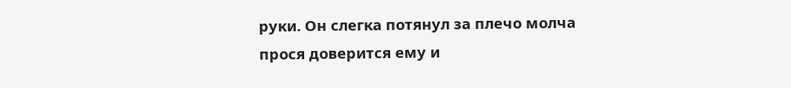руки. Он слегка потянул за плечо молча прося доверится ему и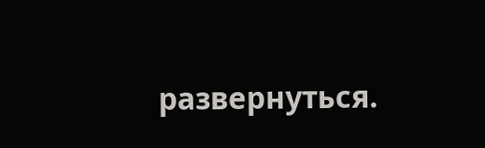развернуться.